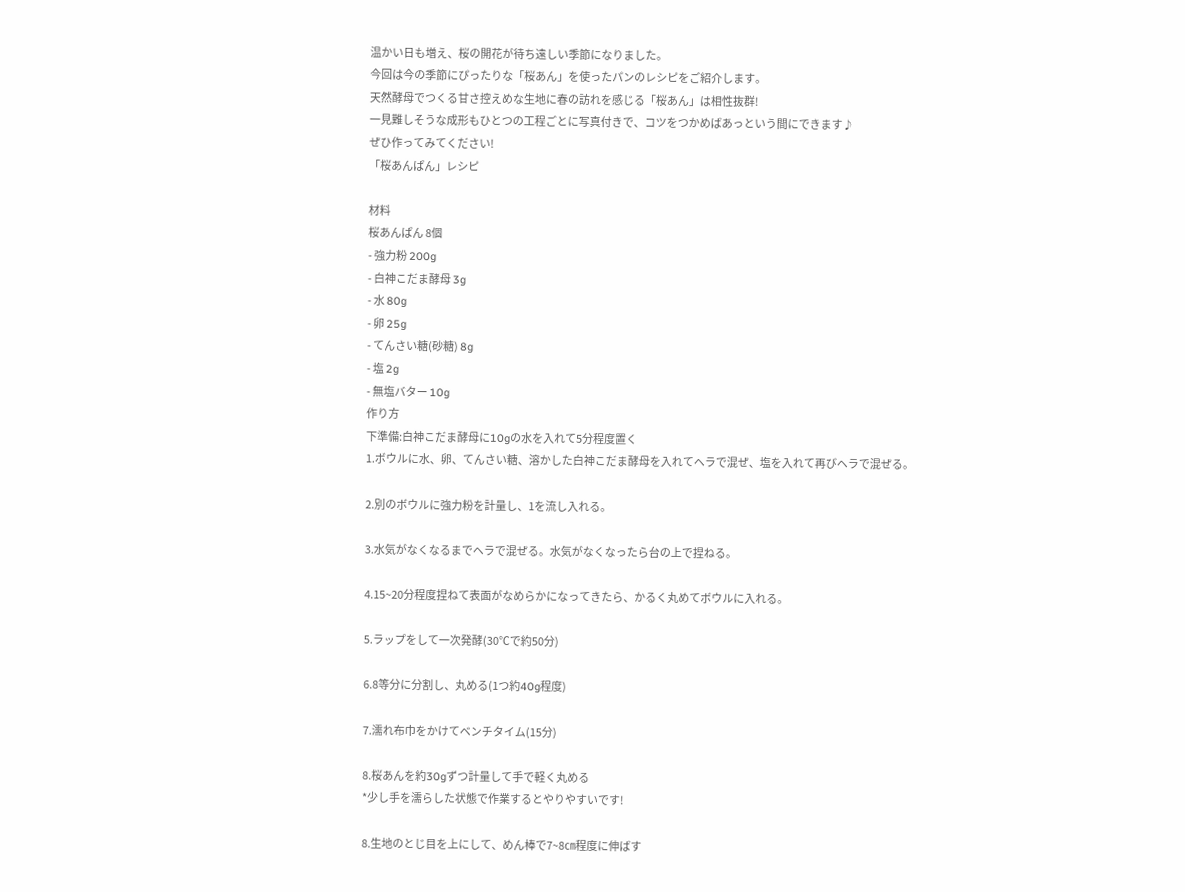温かい日も増え、桜の開花が待ち遠しい季節になりました。
今回は今の季節にぴったりな「桜あん」を使ったパンのレシピをご紹介します。
天然酵母でつくる甘さ控えめな生地に春の訪れを感じる「桜あん」は相性抜群!
一見難しそうな成形もひとつの工程ごとに写真付きで、コツをつかめばあっという間にできます♪
ぜひ作ってみてください!
「桜あんぱん」レシピ

材料
桜あんぱん 8個
- 強力粉 200g
- 白神こだま酵母 3g
- 水 80g
- 卵 25g
- てんさい糖(砂糖) 8g
- 塩 2g
- 無塩バター 10g
作り方
下準備:白神こだま酵母に10gの水を入れて5分程度置く
1.ボウルに水、卵、てんさい糖、溶かした白神こだま酵母を入れてヘラで混ぜ、塩を入れて再びヘラで混ぜる。

2.別のボウルに強力粉を計量し、1を流し入れる。

3.水気がなくなるまでヘラで混ぜる。水気がなくなったら台の上で捏ねる。

4.15~20分程度捏ねて表面がなめらかになってきたら、かるく丸めてボウルに入れる。

5.ラップをして一次発酵(30℃で約50分)

6.8等分に分割し、丸める(1つ約40g程度)

7.濡れ布巾をかけてベンチタイム(15分)

8.桜あんを約30gずつ計量して手で軽く丸める
*少し手を濡らした状態で作業するとやりやすいです!

8.生地のとじ目を上にして、めん棒で7~8㎝程度に伸ばす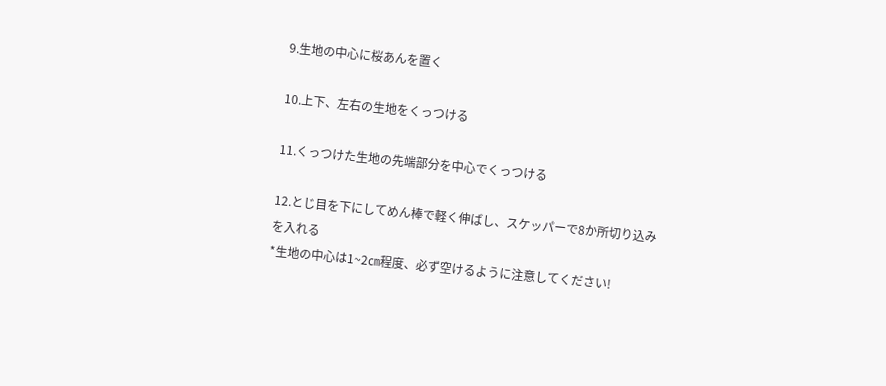9.生地の中心に桜あんを置く

10.上下、左右の生地をくっつける

11.くっつけた生地の先端部分を中心でくっつける

12.とじ目を下にしてめん棒で軽く伸ばし、スケッパーで8か所切り込みを入れる
*生地の中心は1~2㎝程度、必ず空けるように注意してください!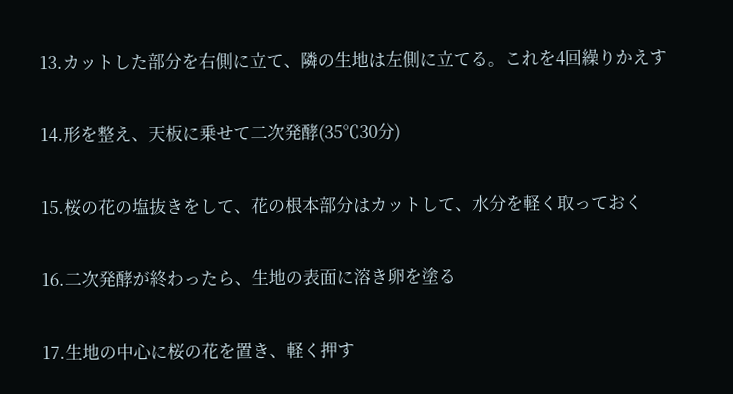13.カットした部分を右側に立て、隣の生地は左側に立てる。これを4回繰りかえす

14.形を整え、天板に乗せて二次発酵(35℃30分)

15.桜の花の塩抜きをして、花の根本部分はカットして、水分を軽く取っておく

16.二次発酵が終わったら、生地の表面に溶き卵を塗る

17.生地の中心に桜の花を置き、軽く押す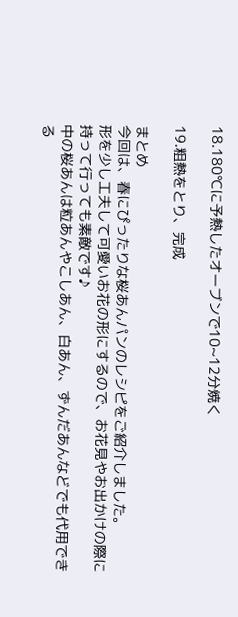18.180℃に予熱したオーブンで10~12分焼く

19.粗熱をとり、完成

まとめ
今回は、春にぴったりな桜あんパンのレシピをご紹介しました。
形を少し工夫して可愛いお花の形にするので、お花見やお出かけの際に持って行っても素敵です♪
中の桜あんは粒あんやこしあん、白あん、ずんだあんなどでも代用できる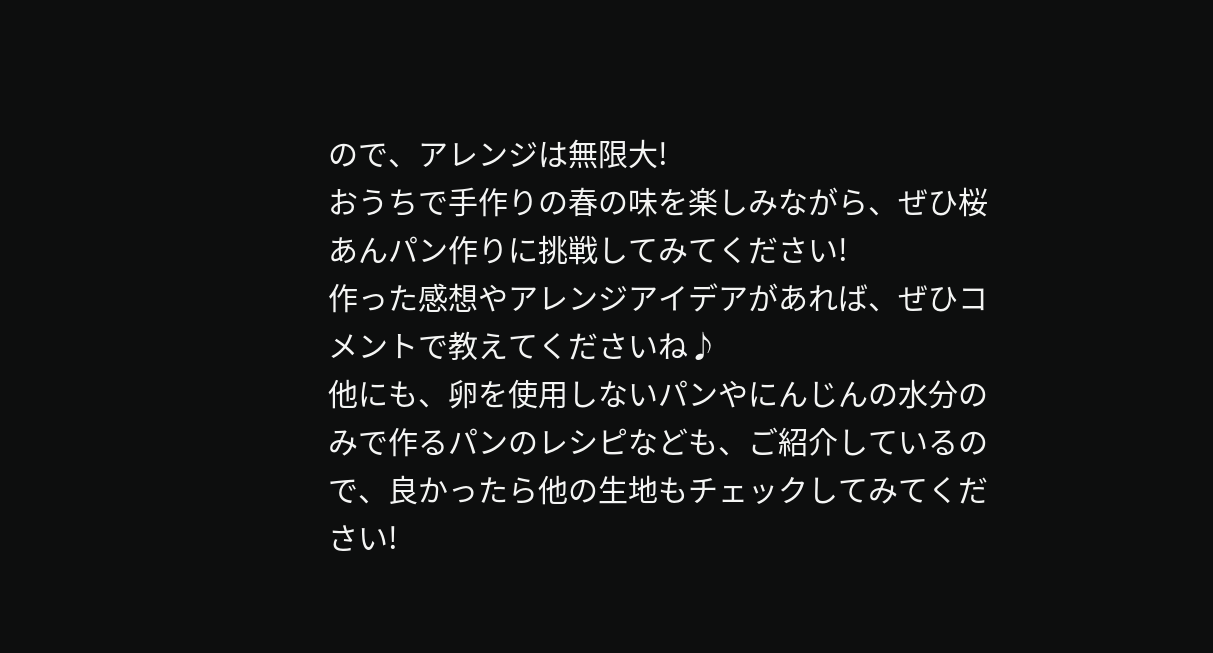ので、アレンジは無限大!
おうちで手作りの春の味を楽しみながら、ぜひ桜あんパン作りに挑戦してみてください!
作った感想やアレンジアイデアがあれば、ぜひコメントで教えてくださいね♪
他にも、卵を使用しないパンやにんじんの水分のみで作るパンのレシピなども、ご紹介しているので、良かったら他の生地もチェックしてみてください!